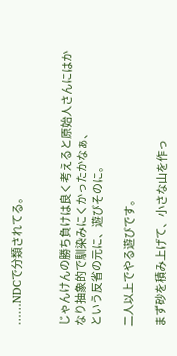……NDCで分類されてる。


じゃんけんの勝ち負けは良く考えると原始人さんにはかなり抽象的で馴染みにくかったかなぁ、
という反省の元に、遊びそのに。

二人以上でやる遊びです。

まず砂を積み上げて、小さな山を作っ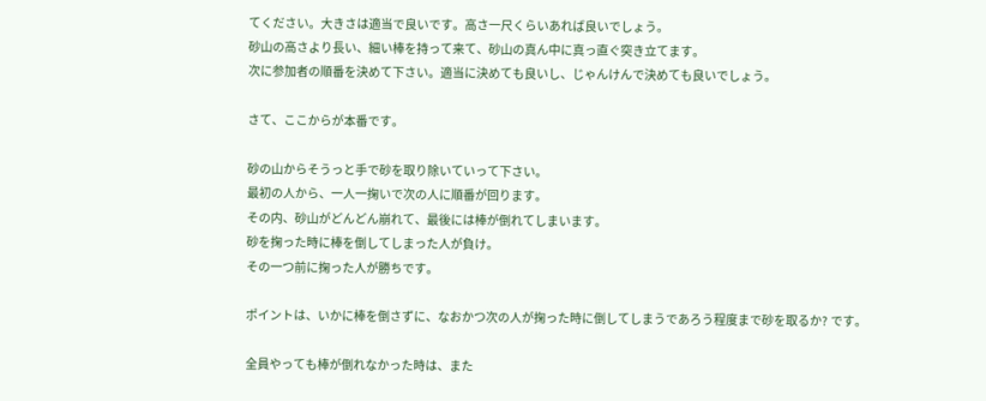てください。大きさは適当で良いです。高さ一尺くらいあれば良いでしょう。
砂山の高さより長い、細い棒を持って来て、砂山の真ん中に真っ直ぐ突き立てます。
次に参加者の順番を決めて下さい。適当に決めても良いし、じゃんけんで決めても良いでしょう。

さて、ここからが本番です。

砂の山からそうっと手で砂を取り除いていって下さい。
最初の人から、一人一掬いで次の人に順番が回ります。
その内、砂山がどんどん崩れて、最後には棒が倒れてしまいます。
砂を掬った時に棒を倒してしまった人が負け。
その一つ前に掬った人が勝ちです。

ポイントは、いかに棒を倒さずに、なおかつ次の人が掬った時に倒してしまうであろう程度まで砂を取るか? です。

全員やっても棒が倒れなかった時は、また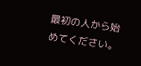最初の人から始めてください。